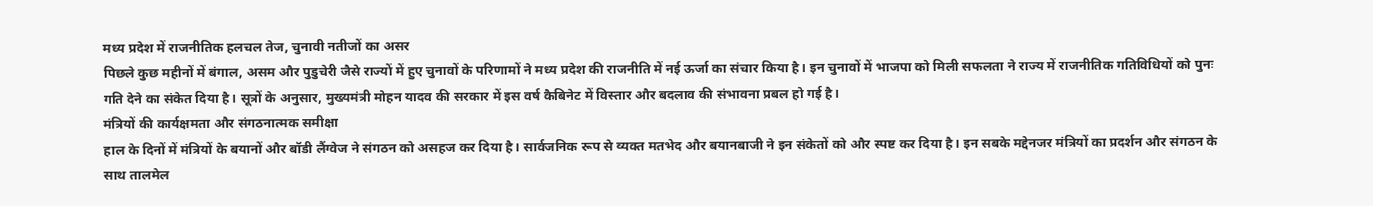मध्य प्रदेश में राजनीतिक हलचल तेज, चुनावी नतीजों का असर
पिछले कुछ महीनों में बंगाल, असम और पुडुचेरी जैसे राज्यों में हुए चुनावों के परिणामों ने मध्य प्रदेश की राजनीति में नई ऊर्जा का संचार किया है। इन चुनावों में भाजपा को मिली सफलता ने राज्य में राजनीतिक गतिविधियों को पुनः गति देने का संकेत दिया है। सूत्रों के अनुसार, मुख्यमंत्री मोहन यादव की सरकार में इस वर्ष कैबिनेट में विस्तार और बदलाव की संभावना प्रबल हो गई है।
मंत्रियों की कार्यक्षमता और संगठनात्मक समीक्षा
हाल के दिनों में मंत्रियों के बयानों और बॉडी लैंग्वेज ने संगठन को असहज कर दिया है। सार्वजनिक रूप से व्यक्त मतभेद और बयानबाजी ने इन संकेतों को और स्पष्ट कर दिया है। इन सबके मद्देनजर मंत्रियों का प्रदर्शन और संगठन के साथ तालमेल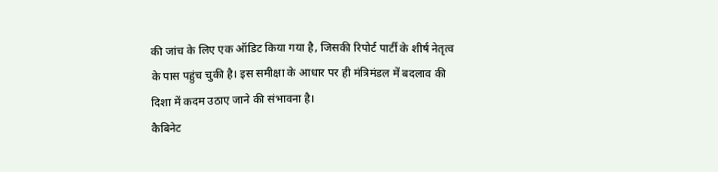की जांच के लिए एक ऑडिट किया गया है, जिसकी रिपोर्ट पार्टी के शीर्ष नेतृत्व के पास पहुंच चुकी है। इस समीक्षा के आधार पर ही मंत्रिमंडल में बदलाव की दिशा में कदम उठाए जाने की संभावना है।
कैबिनेट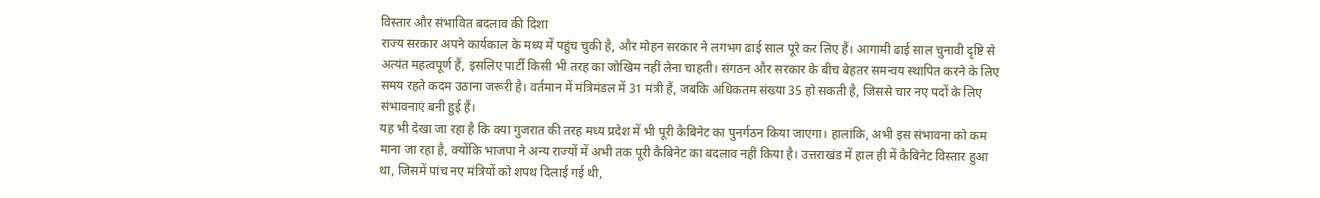विस्तार और संभावित बदलाव की दिशा
राज्य सरकार अपने कार्यकाल के मध्य में पहुंच चुकी है, और मोहन सरकार ने लगभग ढाई साल पूरे कर लिए हैं। आगामी ढाई साल चुनावी दृष्टि से अत्यंत महत्वपूर्ण हैं, इसलिए पार्टी किसी भी तरह का जोखिम नहीं लेना चाहती। संगठन और सरकार के बीच बेहतर समन्वय स्थापित करने के लिए समय रहते कदम उठाना जरूरी है। वर्तमान में मंत्रिमंडल में 31 मंत्री हैं, जबकि अधिकतम संख्या 35 हो सकती है, जिससे चार नए पदों के लिए संभावनाएं बनी हुई हैं।
यह भी देखा जा रहा है कि क्या गुजरात की तरह मध्य प्रदेश में भी पूरी कैबिनेट का पुनर्गठन किया जाएगा। हालांकि, अभी इस संभावना को कम माना जा रहा है, क्योंकि भाजपा ने अन्य राज्यों में अभी तक पूरी कैबिनेट का बदलाव नहीं किया है। उत्तराखंड में हाल ही में कैबिनेट विस्तार हुआ था, जिसमें पांच नए मंत्रियों को शपथ दिलाई गई थी,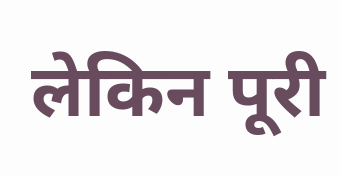लेकिन पूरी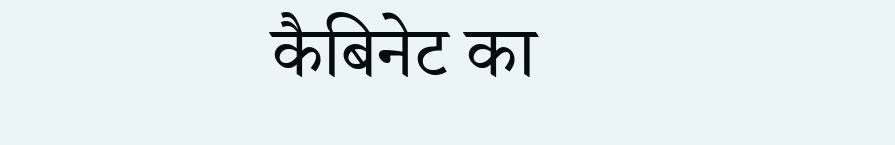कैबिनेट का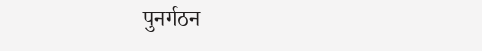पुनर्गठन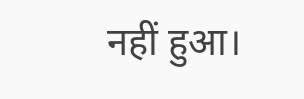नहीं हुआ।